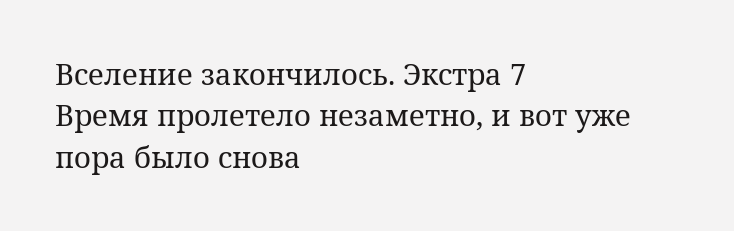Вселение закончилось. Экстра 7
Время пролетело незаметно, и вот уже пора было снова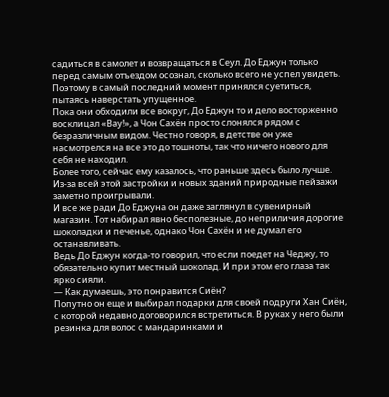садиться в самолет и возвращаться в Сеул. До Еджун только перед самым отъездом осознал, сколько всего не успел увидеть. Поэтому в самый последний момент принялся суетиться, пытаясь наверстать упущенное.
Пока они обходили все вокруг, До Еджун то и дело восторженно восклицал «Вау!», а Чон Сахён просто слонялся рядом с безразличным видом. Честно говоря, в детстве он уже насмотрелся на все это до тошноты, так что ничего нового для себя не находил.
Более того, сейчас ему казалось, что раньше здесь было лучше. Из-за всей этой застройки и новых зданий природные пейзажи заметно проигрывали.
И все же ради До Еджуна он даже заглянул в сувенирный магазин. Тот набирал явно бесполезные, до неприличия дорогие шоколадки и печенье, однако Чон Сахён и не думал его останавливать.
Ведь До Еджун когда-то говорил, что если поедет на Чеджу, то обязательно купит местный шоколад. И при этом его глаза так ярко сияли.
— Как думаешь, это понравится Сиён?
Попутно он еще и выбирал подарки для своей подруги Хан Сиён, с которой недавно договорился встретиться. В руках у него были резинка для волос с мандаринками и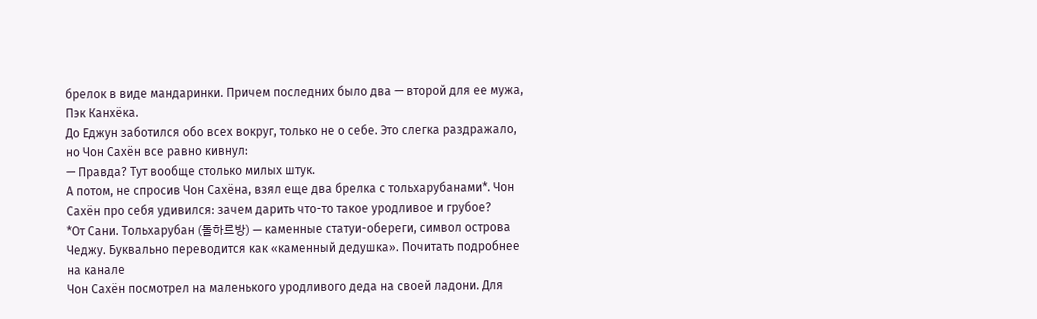брелок в виде мандаринки. Причем последних было два — второй для ее мужа, Пэк Канхёка.
До Еджун заботился обо всех вокруг, только не о себе. Это слегка раздражало, но Чон Сахён все равно кивнул:
— Правда? Тут вообще столько милых штук.
А потом, не спросив Чон Сахёна, взял еще два брелка с тольхарубанами*. Чон Сахён про себя удивился: зачем дарить что-то такое уродливое и грубое?
*От Сани. Тольхарубан (돌하르방) — каменные статуи-обереги, символ острова Чеджу. Буквально переводится как «каменный дедушка». Почитать подробнее на канале
Чон Сахён посмотрел на маленького уродливого деда на своей ладони. Для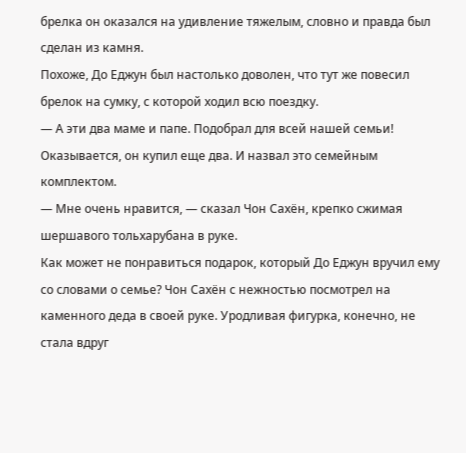брелка он оказался на удивление тяжелым, словно и правда был сделан из камня.
Похоже, До Еджун был настолько доволен, что тут же повесил брелок на сумку, с которой ходил всю поездку.
— А эти два маме и папе. Подобрал для всей нашей семьи!
Оказывается, он купил еще два. И назвал это семейным комплектом.
— Мне очень нравится, — сказал Чон Сахён, крепко сжимая шершавого тольхарубана в руке.
Как может не понравиться подарок, который До Еджун вручил ему со словами о семье? Чон Сахён с нежностью посмотрел на каменного деда в своей руке. Уродливая фигурка, конечно, не стала вдруг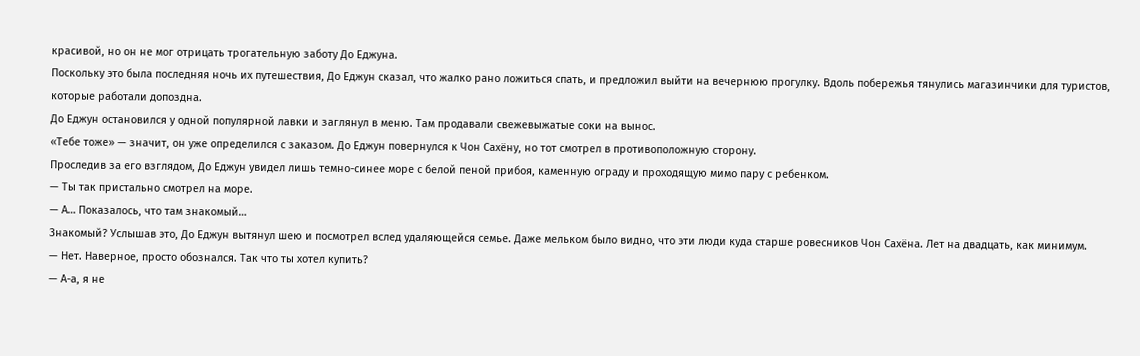красивой, но он не мог отрицать трогательную заботу До Еджуна.
Поскольку это была последняя ночь их путешествия, До Еджун сказал, что жалко рано ложиться спать, и предложил выйти на вечернюю прогулку. Вдоль побережья тянулись магазинчики для туристов, которые работали допоздна.
До Еджун остановился у одной популярной лавки и заглянул в меню. Там продавали свежевыжатые соки на вынос.
«Тебе тоже» — значит, он уже определился с заказом. До Еджун повернулся к Чон Сахёну, но тот смотрел в противоположную сторону.
Проследив за его взглядом, До Еджун увидел лишь темно-синее море с белой пеной прибоя, каменную ограду и проходящую мимо пару с ребенком.
— Ты так пристально смотрел на море.
— А… Показалось, что там знакомый…
Знакомый? Услышав это, До Еджун вытянул шею и посмотрел вслед удаляющейся семье. Даже мельком было видно, что эти люди куда старше ровесников Чон Сахёна. Лет на двадцать, как минимум.
— Нет. Наверное, просто обознался. Так что ты хотел купить?
— А-а, я не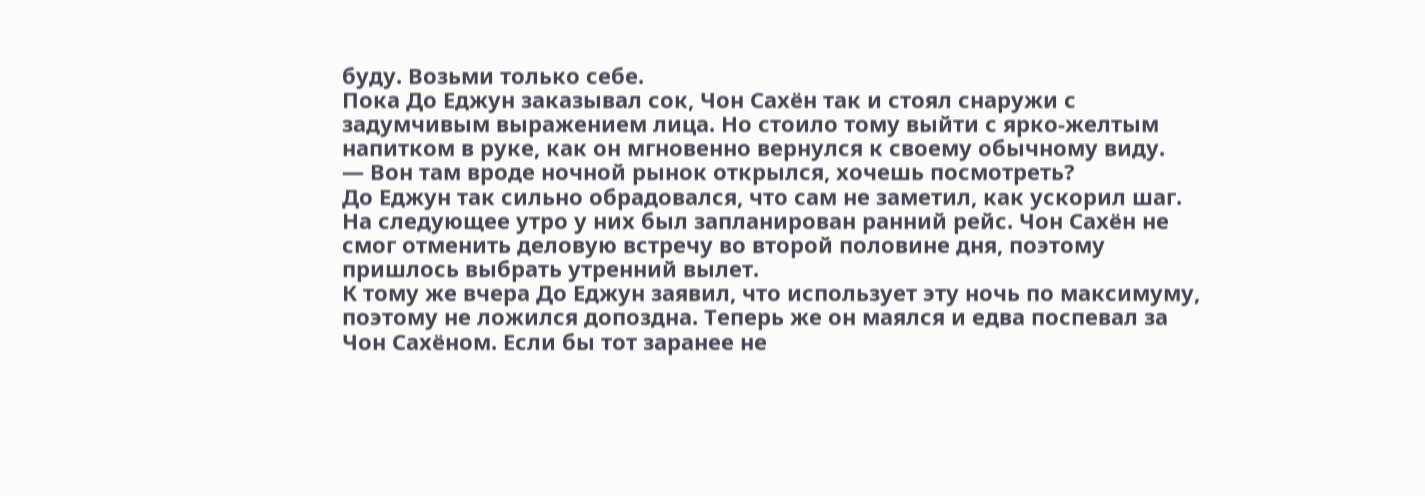буду. Возьми только себе.
Пока До Еджун заказывал сок, Чон Сахён так и стоял снаружи с задумчивым выражением лица. Но стоило тому выйти с ярко-желтым напитком в руке, как он мгновенно вернулся к своему обычному виду.
— Вон там вроде ночной рынок открылся, хочешь посмотреть?
До Еджун так сильно обрадовался, что сам не заметил, как ускорил шаг.
На следующее утро у них был запланирован ранний рейс. Чон Сахён не смог отменить деловую встречу во второй половине дня, поэтому пришлось выбрать утренний вылет.
К тому же вчера До Еджун заявил, что использует эту ночь по максимуму, поэтому не ложился допоздна. Теперь же он маялся и едва поспевал за Чон Сахёном. Если бы тот заранее не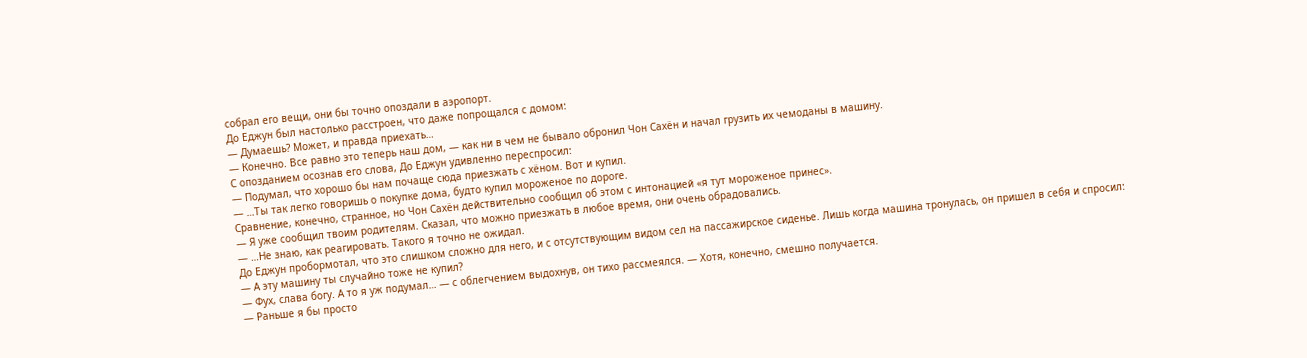собрал его вещи, они бы точно опоздали в аэропорт.
До Еджун был настолько расстроен, что даже попрощался с домом:
— Думаешь? Может, и правда приехать…
— Конечно. Все равно это теперь наш дом, — как ни в чем не бывало обронил Чон Сахён и начал грузить их чемоданы в машину.
С опозданием осознав его слова, До Еджун удивленно переспросил:
— Подумал, что хорошо бы нам почаще сюда приезжать с хёном. Вот и купил.
— …Ты так легко говоришь о покупке дома, будто купил мороженое по дороге.
Сравнение, конечно, странное, но Чон Сахён действительно сообщил об этом с интонацией «я тут мороженое принес».
— Я уже сообщил твоим родителям. Сказал, что можно приезжать в любое время, они очень обрадовались.
— …Не знаю, как реагировать. Такого я точно не ожидал.
До Еджун пробормотал, что это слишком сложно для него, и с отсутствующим видом сел на пассажирское сиденье. Лишь когда машина тронулась, он пришел в себя и спросил:
— А эту машину ты случайно тоже не купил?
— Фух, слава богу. А то я уж подумал… — с облегчением выдохнув, он тихо рассмеялся. — Хотя, конечно, смешно получается.
— Раньше я бы просто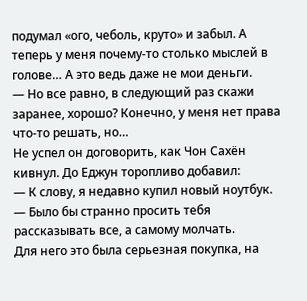подумал «ого, чеболь, круто» и забыл. А теперь у меня почему-то столько мыслей в голове… А это ведь даже не мои деньги.
— Но все равно, в следующий раз скажи заранее, хорошо? Конечно, у меня нет права что-то решать, но…
Не успел он договорить, как Чон Сахён кивнул. До Еджун торопливо добавил:
— К слову, я недавно купил новый ноутбук.
— Было бы странно просить тебя рассказывать все, а самому молчать.
Для него это была серьезная покупка, на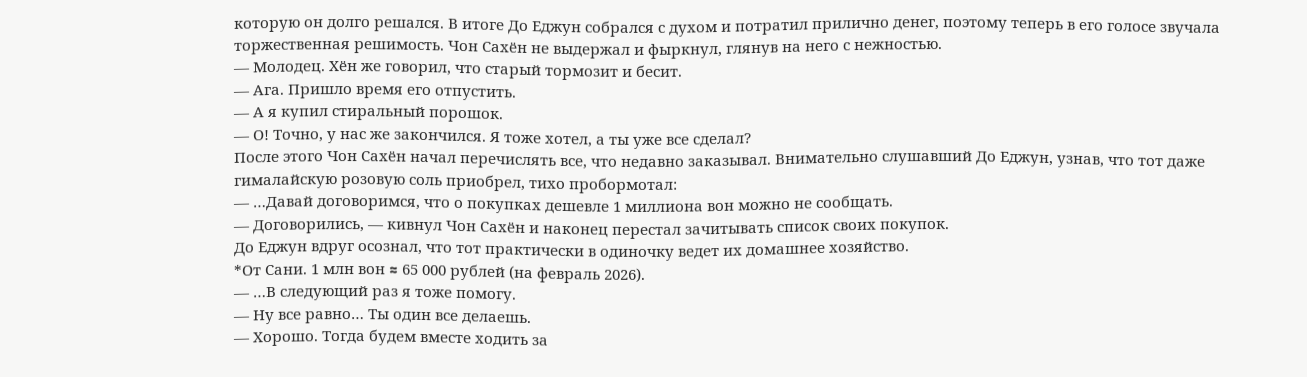которую он долго решался. В итоге До Еджун собрался с духом и потратил прилично денег, поэтому теперь в его голосе звучала торжественная решимость. Чон Сахён не выдержал и фыркнул, глянув на него с нежностью.
— Молодец. Хён же говорил, что старый тормозит и бесит.
— Ага. Пришло время его отпустить.
— А я купил стиральный порошок.
— О! Точно, у нас же закончился. Я тоже хотел, а ты уже все сделал?
После этого Чон Сахён начал перечислять все, что недавно заказывал. Внимательно слушавший До Еджун, узнав, что тот даже гималайскую розовую соль приобрел, тихо пробормотал:
— …Давай договоримся, что о покупках дешевле 1 миллиона вон можно не сообщать.
— Договорились, — кивнул Чон Сахён и наконец перестал зачитывать список своих покупок.
До Еджун вдруг осознал, что тот практически в одиночку ведет их домашнее хозяйство.
*От Сани. 1 млн вон ≈ 65 000 рублей (на февраль 2026).
— …В следующий раз я тоже помогу.
— Ну все равно… Ты один все делаешь.
— Хорошо. Тогда будем вместе ходить за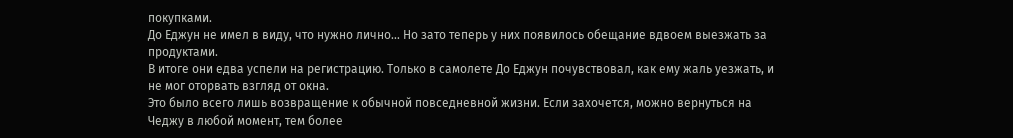покупками.
До Еджун не имел в виду, что нужно лично… Но зато теперь у них появилось обещание вдвоем выезжать за продуктами.
В итоге они едва успели на регистрацию. Только в самолете До Еджун почувствовал, как ему жаль уезжать, и не мог оторвать взгляд от окна.
Это было всего лишь возвращение к обычной повседневной жизни. Если захочется, можно вернуться на Чеджу в любой момент, тем более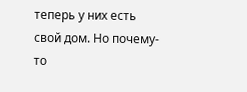теперь у них есть свой дом. Но почему-то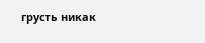грусть никак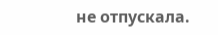не отпускала.